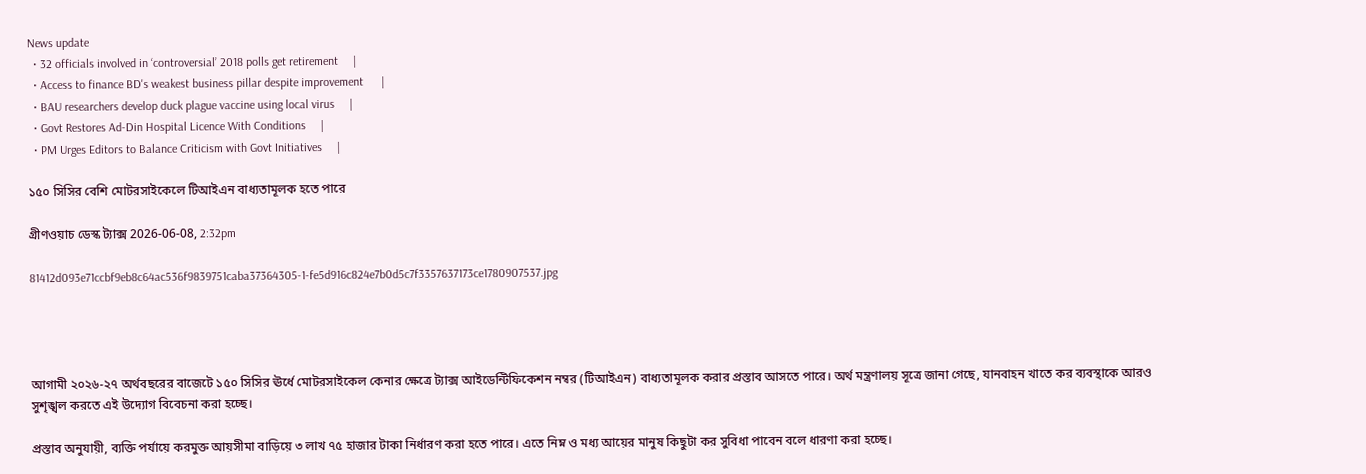News update
  • 32 officials involved in ‘controversial’ 2018 polls get retirement     |
  • Access to finance BD's weakest business pillar despite improvement      |
  • BAU researchers develop duck plague vaccine using local virus     |
  • Govt Restores Ad-Din Hospital Licence With Conditions     |
  • PM Urges Editors to Balance Criticism with Govt Initiatives     |

১৫০ সিসির বেশি মোটরসাইকেলে টিআইএন বাধ্যতামূলক হতে পারে

গ্রীণওয়াচ ডেস্ক ট্যাক্স 2026-06-08, 2:32pm

81412d093e71ccbf9eb8c64ac536f9839751caba37364305-1-fe5d916c824e7b0d5c7f3357637173ce1780907537.jpg




আগামী ২০২৬-২৭ অর্থবছরের বাজেটে ১৫০ সিসির ঊর্ধে মোটরসাইকেল কেনার ক্ষেত্রে ট্যাক্স আইডেন্টিফিকেশন নম্বর (টিআইএন) বাধ্যতামূলক করার প্রস্তাব আসতে পারে। অর্থ মন্ত্রণালয় সূত্রে জানা গেছে, যানবাহন খাতে কর ব্যবস্থাকে আরও সুশৃঙ্খল করতে এই উদ্যোগ বিবেচনা করা হচ্ছে।

প্রস্তাব অনুযায়ী, ব্যক্তি পর্যায়ে করমুক্ত আয়সীমা বাড়িয়ে ৩ লাখ ৭৫ হাজার টাকা নির্ধারণ করা হতে পারে। এতে নিম্ন ও মধ্য আয়ের মানুষ কিছুটা কর সুবিধা পাবেন বলে ধারণা করা হচ্ছে।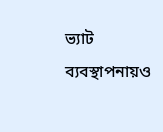ভ্যাট ব্যবস্থাপনায়ও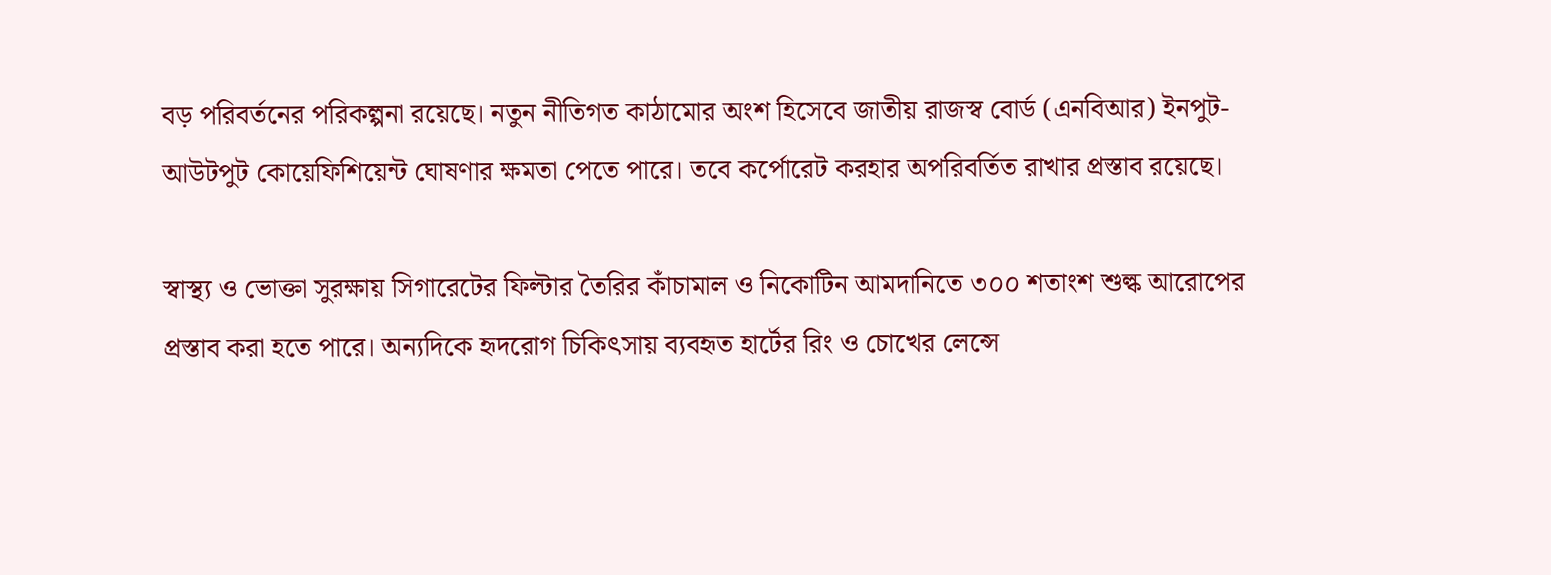বড় পরিবর্তনের পরিকল্পনা রয়েছে। নতুন নীতিগত কাঠামোর অংশ হিসেবে জাতীয় রাজস্ব বোর্ড (এনবিআর) ইনপুট-আউটপুট কোয়েফিশিয়েন্ট ঘোষণার ক্ষমতা পেতে পারে। তবে কর্পোরেট করহার অপরিবর্তিত রাখার প্রস্তাব রয়েছে।

স্বাস্থ্য ও ভোক্তা সুরক্ষায় সিগারেটের ফিল্টার তৈরির কাঁচামাল ও নিকোটিন আমদানিতে ৩০০ শতাংশ শুল্ক আরোপের প্রস্তাব করা হতে পারে। অন্যদিকে হৃদরোগ চিকিৎসায় ব্যবহৃত হার্টের রিং ও চোখের লেন্সে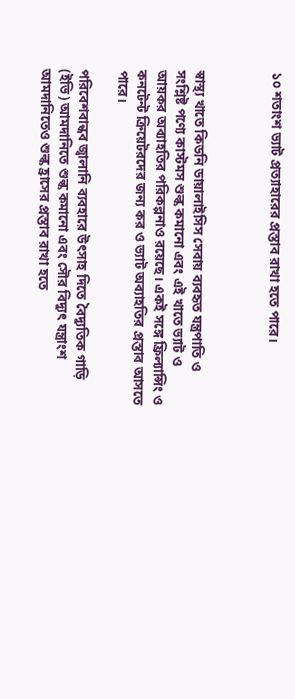১০ শতাংশ ভ্যাট প্রত্যাহারের প্রস্তাব রাখা হতে পারে।



স্বাস্থ্য খাতে কিডনি ডায়ালাইসিস সেবায় ব্যবহৃত যন্ত্রপাতি ও সংশ্লিষ্ট পণ্যে কাস্টমস শুল্ক কমানো এবং এই খাতে ভ্যাট ও আয়কর অব্যাহতির পরিকল্পনাও রয়েছে। একই সঙ্গে ফ্রিল্যান্সিং ও কনটেন্ট ক্রিয়েটরদের জন্য কর ও ভ্যাট অব্যাহতির প্রস্তাব আসতে পারে।

পরিবেশবান্ধব জ্বালানি ব্যবহারে উৎসাহ দিতে বৈদ্যুতিক গাড়ি (ইভি) আমদানিতে শুল্ক কমানো এবং সৌর বিদ্যুৎ যন্ত্রাংশ আমদানিতেও শুল্ক হ্রাসের প্রস্তাব রাখা হতে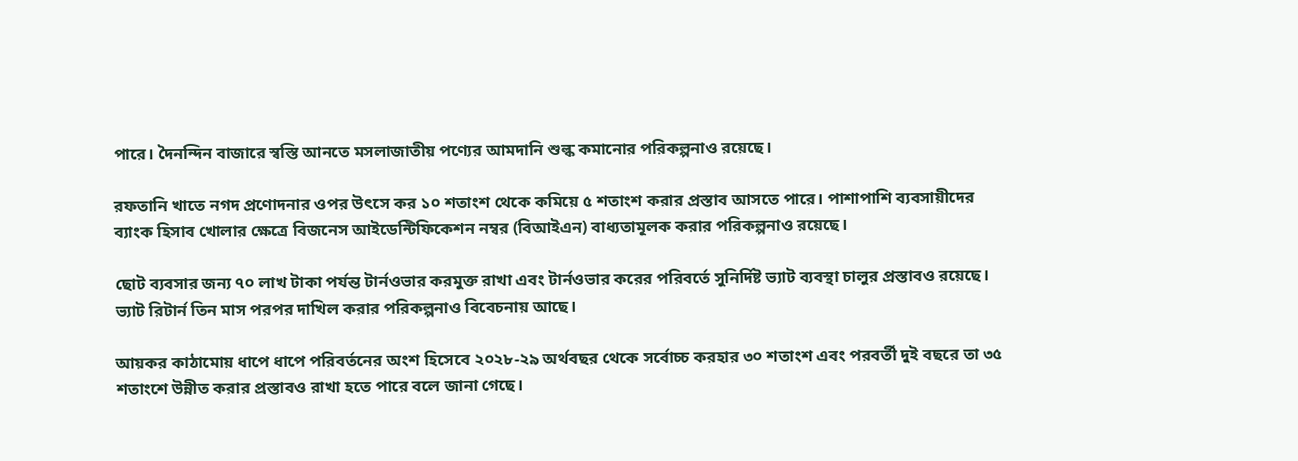পারে। দৈনন্দিন বাজারে স্বস্তি আনতে মসলাজাতীয় পণ্যের আমদানি শুল্ক কমানোর পরিকল্পনাও রয়েছে।

রফতানি খাতে নগদ প্রণোদনার ওপর উৎসে কর ১০ শতাংশ থেকে কমিয়ে ৫ শতাংশ করার প্রস্তাব আসতে পারে। পাশাপাশি ব্যবসায়ীদের ব্যাংক হিসাব খোলার ক্ষেত্রে বিজনেস আইডেন্টিফিকেশন নম্বর (বিআইএন) বাধ্যতামূলক করার পরিকল্পনাও রয়েছে।

ছোট ব্যবসার জন্য ৭০ লাখ টাকা পর্যন্ত টার্নওভার করমুক্ত রাখা এবং টার্নওভার করের পরিবর্তে সুনির্দিষ্ট ভ্যাট ব্যবস্থা চালুর প্রস্তাবও রয়েছে। ভ্যাট রিটার্ন তিন মাস পরপর দাখিল করার পরিকল্পনাও বিবেচনায় আছে।

আয়কর কাঠামোয় ধাপে ধাপে পরিবর্তনের অংশ হিসেবে ২০২৮-২৯ অর্থবছর থেকে সর্বোচ্চ করহার ৩০ শতাংশ এবং পরবর্তী দুই বছরে তা ৩৫ শতাংশে উন্নীত করার প্রস্তাবও রাখা হতে পারে বলে জানা গেছে।